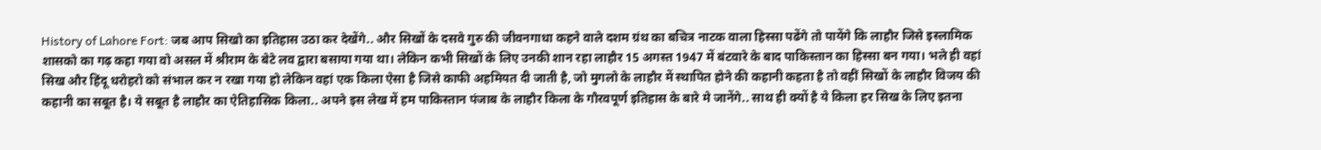History of Lahore Fort: जब आप सिखो का इतिहास उठा कर देखेंगे.. और सिखों के दसवे गुरु की जीवनगाधा कहने वाले दशम ग्रंथ का बचित्र नाटक वाला हिस्सा पढेंगे तो पायेंगे कि लाहौर जिसे इस्लामिक शासको का गढ़ कहा गया वो असल में श्रीराम के बेटे लव द्वारा बसाया गया था। लेकिन कभी सिखों के लिए उनकी शान रहा लाहौर 15 अगस्त 1947 में बंटवारे के बाद पाकिस्तान का हिस्सा बन गया। भले ही वहां सिख और हिंदू धरोहरो को संभाल कर न रखा गया हो लेकिन वहां एक किला ऐसा है जिसे काफी अहमियत दी जाती है, जो मुगलो के लाहौर में स्थापित होने की कहानी कहता है तो वहीं सिखों के लाहौर विजय की कहानी का सबूत है। ये सबूत है लाहौर का ऐतिहासिक किला.. अपने इस लेख में हम पाकिस्तान पंजाब के लाहौर किला के गौरवपूर्ण इतिहास के बारे मे जानेंगे.. साथ ही क्यों है ये किला हर सिख के लिए इतना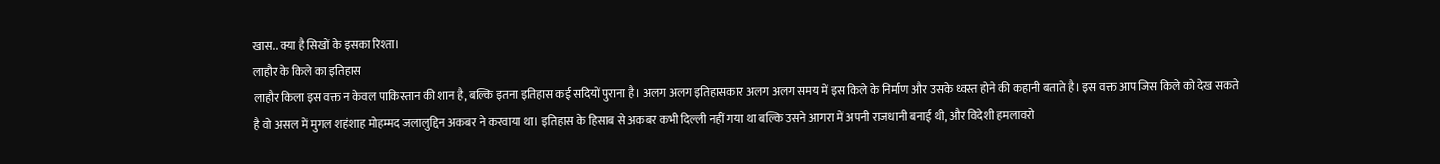खास.. क्या है सिखों के इसका रिश्ता।
लाहौर के किले का इतिहास
लाहौर किला इस वक्त न केवल पाकिस्तान की शान है, बल्कि इतना इतिहास कई सदियों पुराना है। अलग अलग इतिहासकार अलग अलग समय में इस किले के निर्माण और उसके ध्वस्त होने की कहानी बताते है। इस वक्त आप जिस किले को देख सकते है वो असल में मुगल शहंशाह मोहम्मद जलालुद्दिन अकबर ने करवाया था। इतिहास के हिसाब से अकबर कभी दिल्ली नहीं गया था बल्कि उसने आगरा में अपनी राजधानी बनाई थी, और विदेशी हमलावरो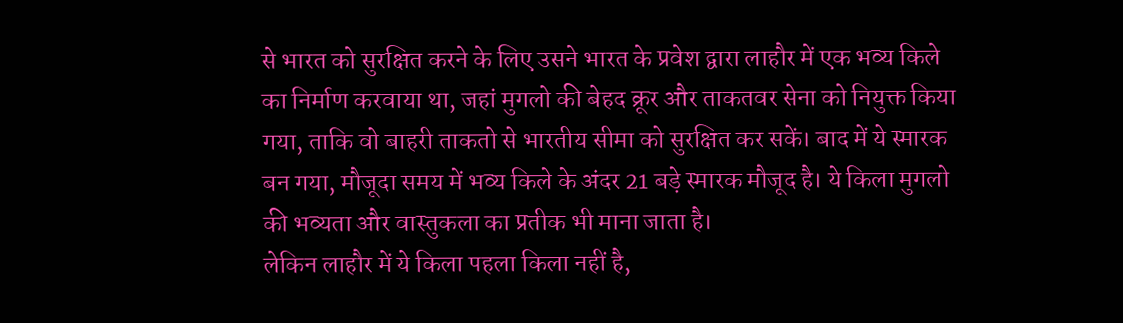से भारत को सुरक्षित करने के लिए उसने भारत के प्रवेश द्वारा लाहौर में एक भव्य किले का निर्माण करवाया था, जहां मुगलो की बेहद क्रूर और ताकतवर सेना को नियुक्त किया गया, ताकि वो बाहरी ताकतो से भारतीय सीमा को सुरक्षित कर सकें। बाद में ये स्मारक बन गया, मौजूदा समय में भव्य किले के अंदर 21 बड़े स्मारक मौजूद है। ये किला मुगलो की भव्यता और वास्तुकला का प्रतीक भी माना जाता है।
लेकिन लाहौर में ये किला पहला किला नहीं है,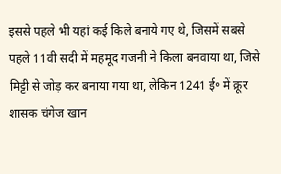इससे पहले भी यहां कई किले बनाये गए थे, जिसमें सबसे पहले 11वी सदी में महमूद गजनी ने किला बनवाया था, जिसे मिट्टी से जोड़ कर बनाया गया था, लेकिन 1241 ई॰ में क्रूर शासक चंगेज खान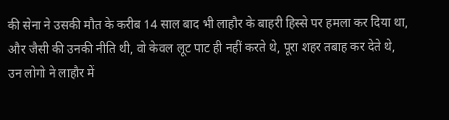की सेना ने उसकी मौत के करीब 14 साल बाद भी लाहौर के बाहरी हिस्से पर हमला कर दिया था, और जैसी की उनकी नीति थी, वो केवल लूट पाट ही नहीं करते थे, पूरा शहर तबाह कर देते थे, उन लोगो ने लाहौर में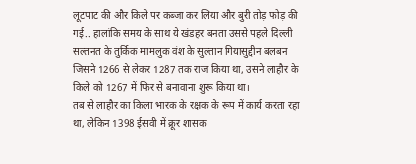लूटपाट की और किले पर कब्जा कर लिया और बुरी तोड़ फोड़ की गई.. हालांकि समय के साथ ये खंडहर बनता उससे पहले दिल्ली सल्तनत के तुर्किक मामलुक वंश के सुल्तान गियासुद्दीन बलबन जिसने 1266 से लेकर 1287 तक राज किया था, उसने लाहौर के किले को 1267 में फिर से बनावाना शुरू किया था।
तब से लाहौर का किला भारक के रक्षक के रूप में कार्य करता रहा था, लेकिन 1398 ईसवी में क्रूर शासक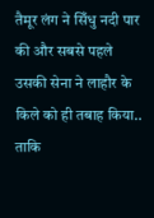तैमूर लंग ने सिँधु नदी पार की और सबसे पहले उसकी सेना ने लाहौर के किले को ही तबाह किया.. ताकि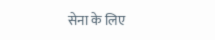सेना के लिए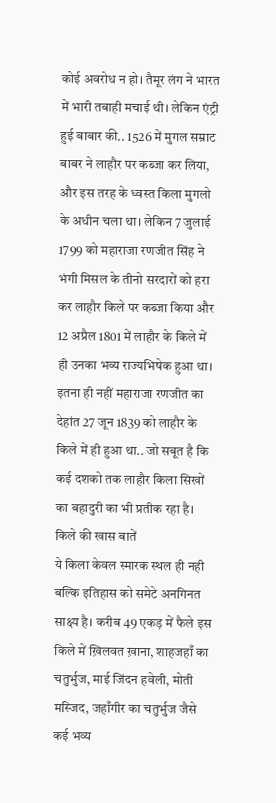कोई अवरोध न हो। तैमूर लंग ने भारत में भारी तबाही मचाई थी। लेकिन एंट्री हुई बाबार की.. 1526 में मुगल सम्राट बाबर ने लाहौर पर कब्जा कर लिया, और इस तरह के ध्वस्त किला मुगलो के अधीन चला था। लेकिन 7 जुलाई 1799 को महाराजा रणजीत सिंह ने भंगी मिसल के तीनो सरदारों को हरा कर लाहौर किले पर कब्जा किया और 12 अप्रैल 1801 में लाहौर के किले में ही उनका भव्य राज्यभिषेक हुआ था। इतना ही नहीं महाराजा रणजीत का देहांत 27 जून 1839 को लाहौर के किले में ही हुआ था.. जो सबूत है कि कई दशको तक लाहौर किला सिखों का बहादुरी का भी प्रतीक रहा है।
किले की खास बातें
ये किला केवल स्मारक स्थल ही नही बल्कि इतिहास को समेटे अनगिनत साक्ष्य है। करीब 49 एकड़ में फैले इस किले में ख़िलवत ख़ाना, शाहजहाँ का चतुर्भुज, माई जिंदन हवेली, मोती मस्जिद, जहाँगीर का चतुर्भुज जैसे कई भव्य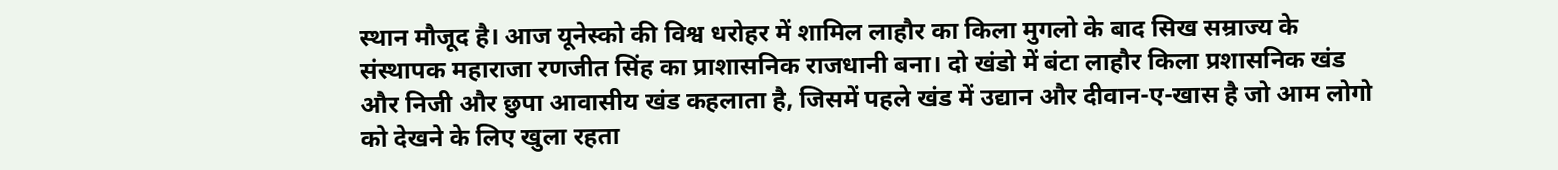स्थान मौजूद है। आज यूनेस्को की विश्व धरोहर में शामिल लाहौर का किला मुगलो के बाद सिख सम्राज्य के संस्थापक महाराजा रणजीत सिंह का प्राशासनिक राजधानी बना। दो खंडो में बंटा लाहौर किला प्रशासनिक खंड और निजी और छुपा आवासीय खंड कहलाता है, जिसमें पहले खंड में उद्यान और दीवान-ए-खास है जो आम लोगो को देखने के लिए खुला रहता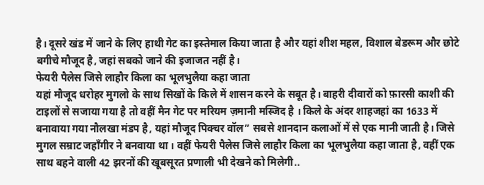है। दूसरे खंड में जाने के लिए हाथी गेट का इस्तेमाल किया जाता है और यहां शीश महल, विशाल बेडरूम और छोटे बगीचे मौजूद है, जहां सबको जाने की इजाजत नहीं है।
फेयरी पैलेस जिसे लाहौर किला का भूलभुलैया कहा जाता
यहां मौजूद धरोहर मुगलो के साथ सिखों के किले में शासन करने के सबूत है। बाहरी दीवारों को फ़ारसी काशी की टाइलों से सजाया गया है तो वहीं मैन गेट पर मरियम ज़मानी मस्जिद है । किले के अंदर शाहजहां का 1633 में बनावाया गया नौलखा मंडप है, यहां मौजूद पिक्चर वॉल” सबसे शानदान कलाओं में से एक मानी जाती है। जिसे मुगल सम्राट जहाँगीर ने बनवाया था। वहीं फेयरी पैलेस जिसे लाहौर किला का भूलभुलैया कहा जाता है, वहीं एक साथ बहने वाली 42 झरनों की खूबसूरत प्रणाली भी देखने को मिलेगी..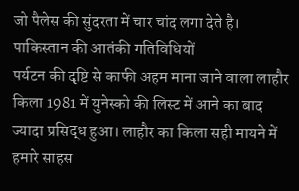जो पैलेस की सुंदरता में चार चांद लगा देते है।
पाकिस्तान की आतंकी गतिविधियों
पर्यटन की दृष्टि से काफी अहम माना जाने वाला लाहौर किला 1981 में युनेस्को की लिस्ट में आने का बाद ज्यादा प्रसिद्ध हुआ। लाहौर का किला सही मायने में हमारे साहस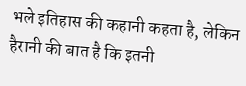भले इतिहास की कहानी कहता है, लेकिन हैरानी की बात है कि इतनी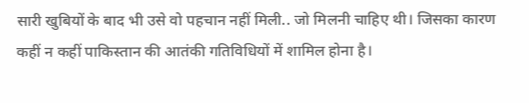सारी खुबियों के बाद भी उसे वो पहचान नहीं मिली.. जो मिलनी चाहिए थी। जिसका कारण कहीं न कहीं पाकिस्तान की आतंकी गतिविधियों में शामिल होना है।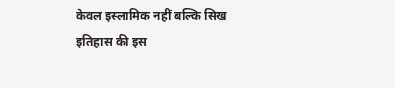केवल इस्लामिक नहीं बल्कि सिख इतिहास की इस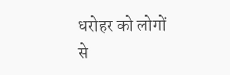धरोहर को लोगों से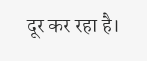दूर कर रहा है।